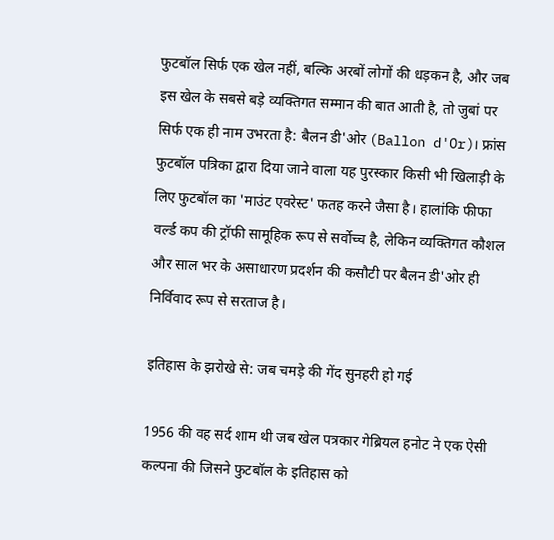फुटबॉल सिर्फ एक खेल नहीं, बल्कि अरबों लोगों की धड़कन है, और जब इस खेल के सबसे बड़े व्यक्तिगत सम्मान की बात आती है, तो जुबां पर सिर्फ एक ही नाम उभरता है: बैलन डी'ओर (Ballon d'Or)। फ्रांस फुटबॉल पत्रिका द्वारा दिया जाने वाला यह पुरस्कार किसी भी खिलाड़ी के लिए फुटबॉल का 'माउंट एवरेस्ट' फतह करने जैसा है। हालांकि फीफा वर्ल्ड कप की ट्रॉफी सामूहिक रूप से सर्वोच्च है, लेकिन व्यक्तिगत कौशल और साल भर के असाधारण प्रदर्शन की कसौटी पर बैलन डी'ओर ही निर्विवाद रूप से सरताज है।

इतिहास के झरोखे से: जब चमड़े की गेंद सुनहरी हो गई

1956 की वह सर्द शाम थी जब खेल पत्रकार गेब्रियल हनोट ने एक ऐसी कल्पना की जिसने फुटबॉल के इतिहास को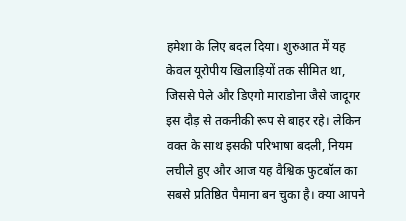हमेशा के लिए बदल दिया। शुरुआत में यह केवल यूरोपीय खिलाड़ियों तक सीमित था, जिससे पेले और डिएगो माराडोना जैसे जादूगर इस दौड़ से तकनीकी रूप से बाहर रहे। लेकिन वक्त के साथ इसकी परिभाषा बदली, नियम लचीले हुए और आज यह वैश्विक फुटबॉल का सबसे प्रतिष्ठित पैमाना बन चुका है। क्या आपने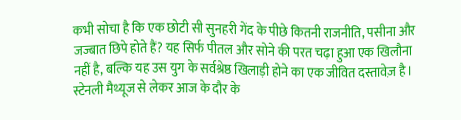कभी सोचा है कि एक छोटी सी सुनहरी गेंद के पीछे कितनी राजनीति, पसीना और जज्बात छिपे होते हैं? यह सिर्फ पीतल और सोने की परत चढ़ा हुआ एक खिलौना नहीं है, बल्कि यह उस युग के सर्वश्रेष्ठ खिलाड़ी होने का एक जीवित दस्तावेज़ है। स्टेनली मैथ्यूज से लेकर आज के दौर के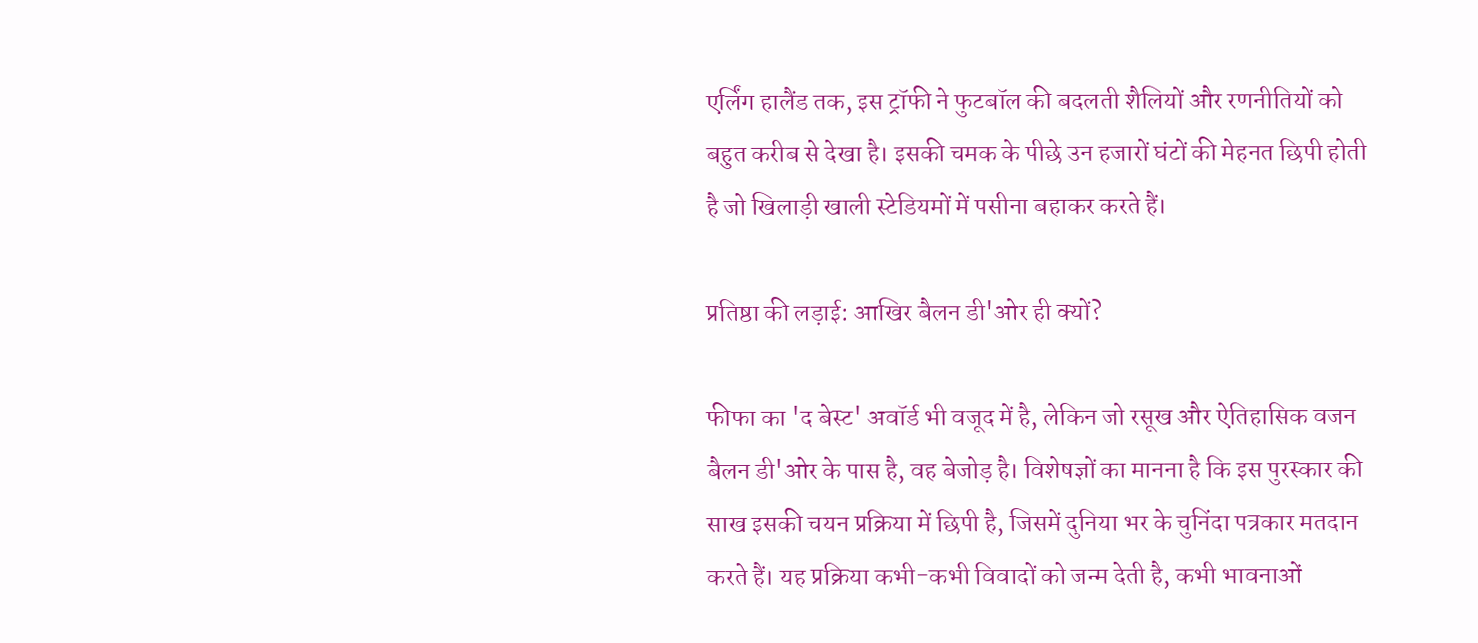एर्लिंग हालैंड तक, इस ट्रॉफी ने फुटबॉल की बदलती शैलियों और रणनीतियों को बहुत करीब से देखा है। इसकी चमक के पीछे उन हजारों घंटों की मेहनत छिपी होती है जो खिलाड़ी खाली स्टेडियमों में पसीना बहाकर करते हैं।

प्रतिष्ठा की लड़ाई: आखिर बैलन डी'ओर ही क्यों?

फीफा का 'द बेस्ट' अवॉर्ड भी वजूद में है, लेकिन जो रसूख और ऐतिहासिक वजन बैलन डी'ओर के पास है, वह बेजोड़ है। विशेषज्ञों का मानना है कि इस पुरस्कार की साख इसकी चयन प्रक्रिया में छिपी है, जिसमें दुनिया भर के चुनिंदा पत्रकार मतदान करते हैं। यह प्रक्रिया कभी-कभी विवादों को जन्म देती है, कभी भावनाओं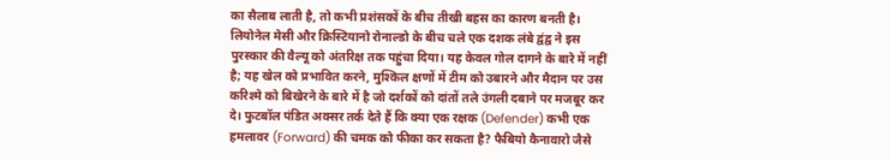का सैलाब लाती है, तो कभी प्रशंसकों के बीच तीखी बहस का कारण बनती है। लियोनेल मेसी और क्रिस्टियानो रोनाल्डो के बीच चले एक दशक लंबे द्वंद्व ने इस पुरस्कार की वैल्यू को अंतरिक्ष तक पहुंचा दिया। यह केवल गोल दागने के बारे में नहीं है; यह खेल को प्रभावित करने, मुश्किल क्षणों में टीम को उबारने और मैदान पर उस करिश्मे को बिखेरने के बारे में है जो दर्शकों को दांतों तले उंगली दबाने पर मजबूर कर दे। फुटबॉल पंडित अक्सर तर्क देते हैं कि क्या एक रक्षक (Defender) कभी एक हमलावर (Forward) की चमक को फीका कर सकता है? फैबियो कैनावारो जैसे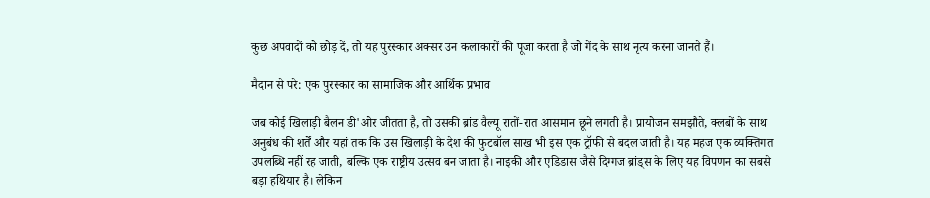कुछ अपवादों को छोड़ दें, तो यह पुरस्कार अक्सर उन कलाकारों की पूजा करता है जो गेंद के साथ नृत्य करना जानते हैं।

मैदान से परे: एक पुरस्कार का सामाजिक और आर्थिक प्रभाव

जब कोई खिलाड़ी बैलन डी'ओर जीतता है, तो उसकी ब्रांड वैल्यू रातों-रात आसमान छूने लगती है। प्रायोजन समझौते, क्लबों के साथ अनुबंध की शर्तें और यहां तक कि उस खिलाड़ी के देश की फुटबॉल साख भी इस एक ट्रॉफी से बदल जाती है। यह महज एक व्यक्तिगत उपलब्धि नहीं रह जाती, बल्कि एक राष्ट्रीय उत्सव बन जाता है। नाइकी और एडिडास जैसे दिग्गज ब्रांड्स के लिए यह विपणन का सबसे बड़ा हथियार है। लेकिन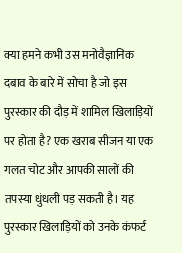क्या हमने कभी उस मनोवैज्ञानिक दबाव के बारे में सोचा है जो इस पुरस्कार की दौड़ में शामिल खिलाड़ियों पर होता है? एक खराब सीजन या एक गलत चोट और आपकी सालों की तपस्या धुंधली पड़ सकती है। यह पुरस्कार खिलाड़ियों को उनके कंफर्ट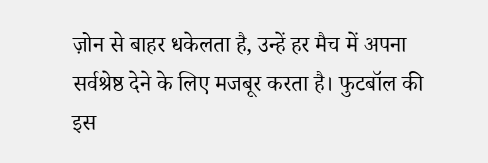ज़ोन से बाहर धकेलता है, उन्हें हर मैच में अपना सर्वश्रेष्ठ देने के लिए मजबूर करता है। फुटबॉल की इस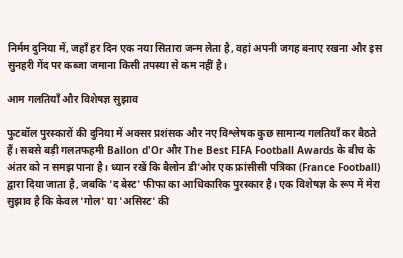निर्मम दुनिया में, जहाँ हर दिन एक नया सितारा जन्म लेता है, वहां अपनी जगह बनाए रखना और इस सुनहरी गेंद पर कब्जा जमाना किसी तपस्या से कम नहीं है।

आम गलतियाँ और विशेषज्ञ सुझाव

फुटबॉल पुरस्कारों की दुनिया में अक्सर प्रशंसक और नए विश्लेषक कुछ सामान्य गलतियाँ कर बैठते हैं। सबसे बड़ी गलतफहमी Ballon d'Or और The Best FIFA Football Awards के बीच के अंतर को न समझ पाना है। ध्यान रखें कि बैलोन डी'ओर एक फ्रांसीसी पत्रिका (France Football) द्वारा दिया जाता है, जबकि 'द बेस्ट' फीफा का आधिकारिक पुरस्कार है। एक विशेषज्ञ के रूप में मेरा सुझाव है कि केवल 'गोल' या 'असिस्ट' की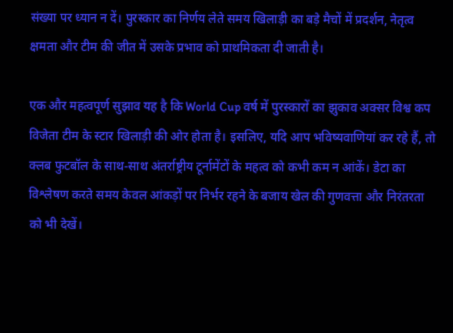संख्या पर ध्यान न दें। पुरस्कार का निर्णय लेते समय खिलाड़ी का बड़े मैचों में प्रदर्शन, नेतृत्व क्षमता और टीम की जीत में उसके प्रभाव को प्राथमिकता दी जाती है।

एक और महत्वपूर्ण सुझाव यह है कि World Cup वर्ष में पुरस्कारों का झुकाव अक्सर विश्व कप विजेता टीम के स्टार खिलाड़ी की ओर होता है। इसलिए, यदि आप भविष्यवाणियां कर रहे हैं, तो क्लब फुटबॉल के साथ-साथ अंतर्राष्ट्रीय टूर्नामेंटों के महत्व को कभी कम न आंकें। डेटा का विश्लेषण करते समय केवल आंकड़ों पर निर्भर रहने के बजाय खेल की गुणवत्ता और निरंतरता को भी देखें।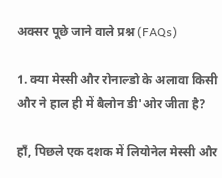अक्सर पूछे जाने वाले प्रश्न (FAQs)

1. क्या मेस्सी और रोनाल्डो के अलावा किसी और ने हाल ही में बैलोन डी'ओर जीता है?

हाँ, पिछले एक दशक में लियोनेल मेस्सी और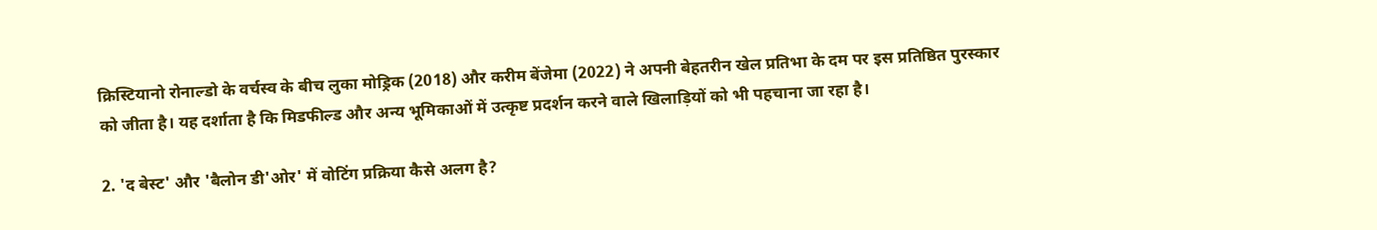क्रिस्टियानो रोनाल्डो के वर्चस्व के बीच लुका मोड्रिक (2018) और करीम बेंजेमा (2022) ने अपनी बेहतरीन खेल प्रतिभा के दम पर इस प्रतिष्ठित पुरस्कार को जीता है। यह दर्शाता है कि मिडफील्ड और अन्य भूमिकाओं में उत्कृष्ट प्रदर्शन करने वाले खिलाड़ियों को भी पहचाना जा रहा है।

2. 'द बेस्ट' और 'बैलोन डी'ओर' में वोटिंग प्रक्रिया कैसे अलग है?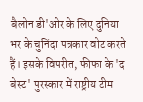बैलोन डी'ओर के लिए दुनिया भर के चुनिंदा पत्रकार वोट करते हैं। इसके विपरीत, फीफा के 'द बेस्ट' पुरस्कार में राष्ट्रीय टीम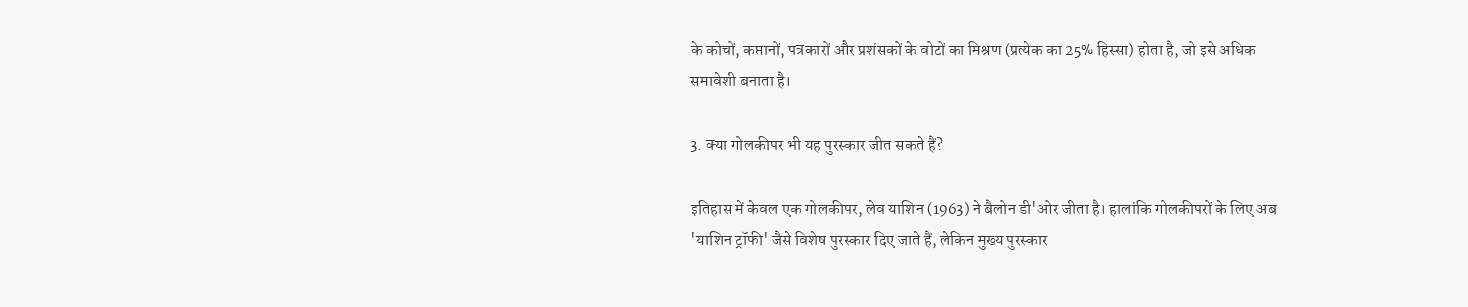के कोचों, कप्तानों, पत्रकारों और प्रशंसकों के वोटों का मिश्रण (प्रत्येक का 25% हिस्सा) होता है, जो इसे अधिक समावेशी बनाता है।

3. क्या गोलकीपर भी यह पुरस्कार जीत सकते हैं?

इतिहास में केवल एक गोलकीपर, लेव याशिन (1963) ने बैलोन डी'ओर जीता है। हालांकि गोलकीपरों के लिए अब 'याशिन ट्रॉफी' जैसे विशेष पुरस्कार दिए जाते हैं, लेकिन मुख्य पुरस्कार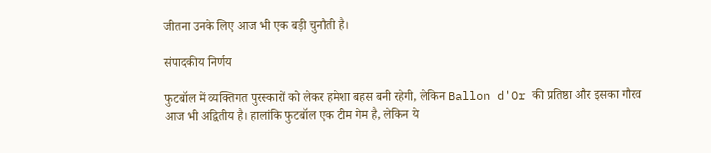जीतना उनके लिए आज भी एक बड़ी चुनौती है।

संपादकीय निर्णय

फुटबॉल में व्यक्तिगत पुरस्कारों को लेकर हमेशा बहस बनी रहेगी, लेकिन Ballon d'Or की प्रतिष्ठा और इसका गौरव आज भी अद्वितीय है। हालांकि फुटबॉल एक टीम गेम है, लेकिन ये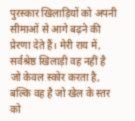पुरस्कार खिलाड़ियों को अपनी सीमाओं से आगे बढ़ने की प्रेरणा देते हैं। मेरी राय में, सर्वश्रेष्ठ खिलाड़ी वह नहीं है जो केवल स्कोर करता है, बल्कि वह है जो खेल के स्तर को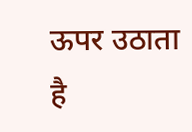ऊपर उठाता है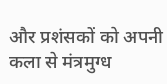और प्रशंसकों को अपनी कला से मंत्रमुग्ध